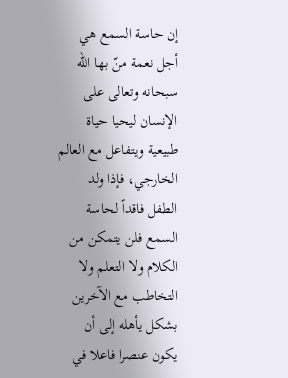إن حاسة السمع هي أجل نعمة منّ بها الله سبحانه وتعالى على الإنسان ليحيا حياة طبيعية ويتفاعل مع العالم الخارجي، فإذا ولد الطفل فاقداً لحاسة السمع فلن يتمكن من الكلام ولا التعلم ولا التخاطب مع الآخرين بشكل يأهله إلى أن يكون عنصرا فاعلا في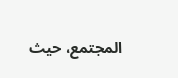المجتمع، حيث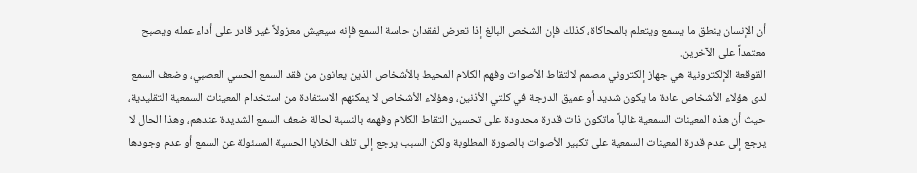أن الإنسان ينطق ما يسمع ويتعلم بالمحاكاة، كذلك فإن الشخص البالغ إذا تعرض لفقدان حاسة السمع فإنه سيعيش معزولاً غير قادر على أداء عمله ويصبح معتمداً على الآخرين.
القوقعة الإلكترونية هي جهاز إلكتروني مصمم لالتقاط الأصوات وفهم الكلام المحيط بالأشخاص الذين يعانون من فقد السمع الحسي العصبي، وضعف السمع لدى هؤلاء الأشخاص عادة ما يكون شديد أو عميق الدرجة في كلتي الأذنين، وهؤلاء الأشخاص لا يمكنهم الاستفادة من استخدام المعينات السمعية التقليدية، حيث أن هذه المعينات السمعية غالباً ماتكون ذات قدرة محدودة على تحسين التقاط الكلام وفهمه بالنسبة لحالة ضعف السمع الشديدة عندهم، وهذا الحال لا يرجع إلى عدم قدرة المعينات السمعية على تكبير الأصوات بالصورة المطلوبة ولكن السبب يرجع إلى تلف الخلايا الحسية المسئولة عن السمع أو عدم وجودها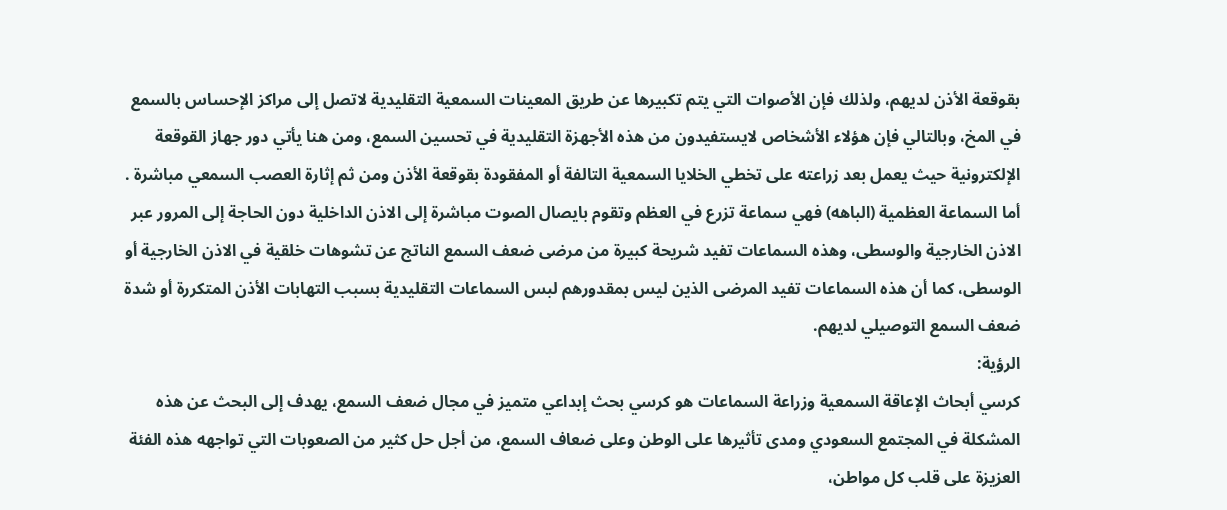بقوقعة الأذن لديهم، ولذلك فإن الأصوات التي يتم تكبيرها عن طريق المعينات السمعية التقليدية لاتصل إلى مراكز الإحساس بالسمع في المخ، وبالتالي فإن هؤلاء الأشخاص لايستفيدون من هذه الأجهزة التقليدية في تحسين السمع، ومن هنا يأتي دور جهاز القوقعة الإلكترونية حيث يعمل بعد زراعته على تخطي الخلايا السمعية التالفة أو المفقودة بقوقعة الأذن ومن ثم إثارة العصب السمعي مباشرة .
أما السماعة العظمية (الباهه) فهي سماعة تزرع في العظم وتقوم بايصال الصوت مباشرة إلى الاذن الداخلية دون الحاجة إلى المرور عبر الاذن الخارجية والوسطى، وهذه السماعات تفيد شريحة كبيرة من مرضى ضعف السمع الناتج عن تشوهات خلقية في الاذن الخارجية أو الوسطى، كما أن هذه السماعات تفيد المرضى الذين ليس بمقدورهم لبس السماعات التقليدية بسبب التهابات الأذن المتكررة أو شدة ضعف السمع التوصيلي لديهم.
الرؤية:
كرسي أبحاث الإعاقة السمعية وزراعة السماعات هو كرسي بحث إبداعي متميز في مجال ضعف السمع، يهدف إلى البحث عن هذه المشكلة في المجتمع السعودي ومدى تأثيرها على الوطن وعلى ضعاف السمع، من أجل حل كثير من الصعوبات التي تواجهه هذه الفئة العزيزة على قلب كل مواطن،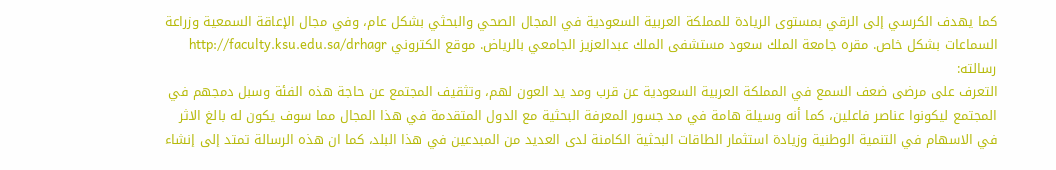كما يهدف الكرسي إلى الرقي بمستوى الريادة للمملكة العربية السعودية في المجال الصحي والبحثي بشكل عام، وفي مجال الإعاقة السمعية وزراعة السماعات بشكل خاص. مقره جامعة الملك سعود مستشفى الملك عبدالعزيز الجامعي بالرياض. موقع الكتروني http://faculty.ksu.edu.sa/drhagr
رسالته:
التعرف على مرضى ضعف السمع في المملكة العربية السعودية عن قرب ومد يد العون لهم، وتثقيف المجتمع عن حاجة هذه الفئة وسبل دمجهم في المجتمع ليكونوا عناصر فاعلين، كما أنه وسيلة هامة في مد جسور المعرفة البحثية مع الدول المتقدمة في هذا المجال مما سوف يكون له بالغ الاثر في الاسهام في التنمية الوطنية وزيادة استثمار الطاقات البحثية الكامنة لدى العديد من المبدعين في هذا البلد، كما ان هذه الرسالة تمتد إلى إنشاء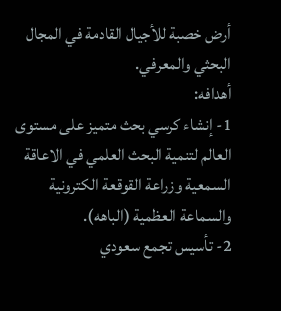أرض خصبة للأجيال القادمة في المجال البحثي والمعرفي.
أهدافه:
1- إنشاء كرسي بحث متميز على مستوى العالم لتنمية البحث العلمي في الاعاقة السمعية وزراعة القوقعة الكترونية والسماعة العظمية (الباهه).
2- تأسيس تجمع سعودي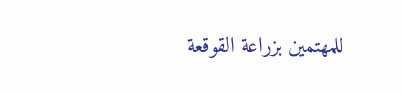للمهتمين بزراعة القوقعة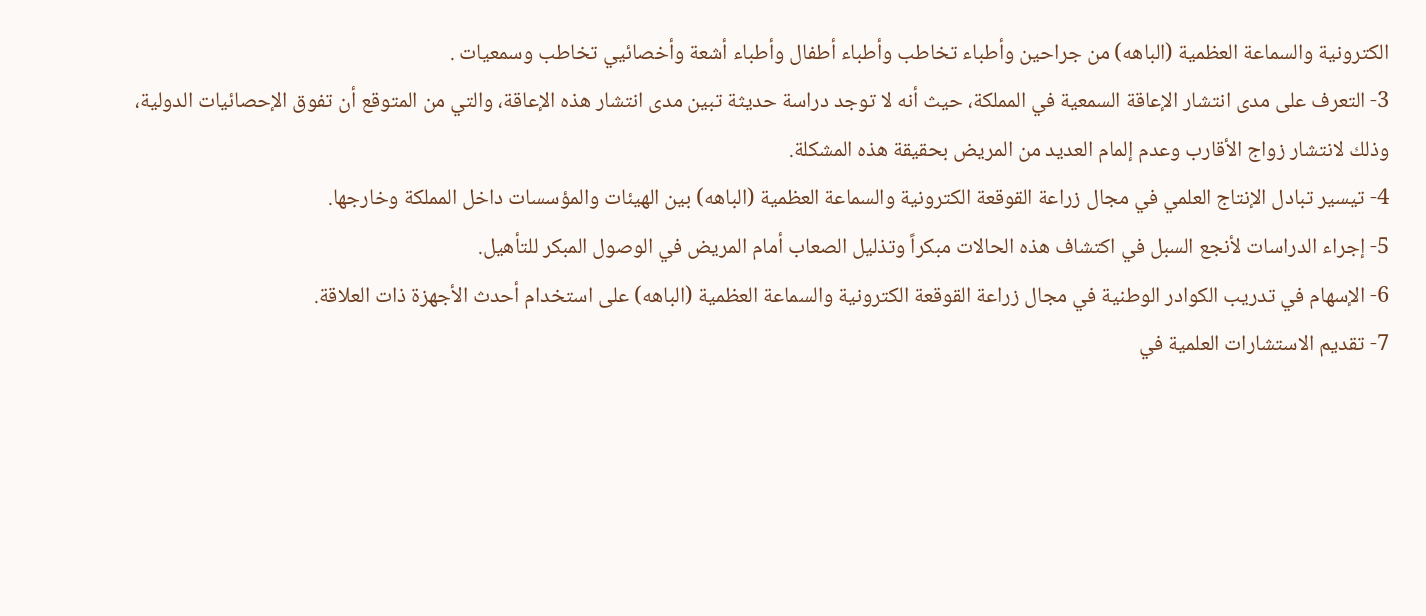الكترونية والسماعة العظمية (الباهه) من جراحين وأطباء تخاطب وأطباء أطفال وأطباء أشعة وأخصائيي تخاطب وسمعيات .
3- التعرف على مدى انتشار الإعاقة السمعية في المملكة، حيث أنه لا توجد دراسة حديثة تبين مدى انتشار هذه الإعاقة، والتي من المتوقع أن تفوق الإحصائيات الدولية، وذلك لانتشار زواج الأقارب وعدم إلمام العديد من المريض بحقيقة هذه المشكلة.
4- تيسير تبادل الإنتاج العلمي في مجال زراعة القوقعة الكترونية والسماعة العظمية (الباهه) بين الهيئات والمؤسسات داخل المملكة وخارجها.
5- إجراء الدراسات لأنجع السبل في اكتشاف هذه الحالات مبكراً وتذليل الصعاب أمام المريض في الوصول المبكر للتأهيل.
6- الإسهام في تدريب الكوادر الوطنية في مجال زراعة القوقعة الكترونية والسماعة العظمية (الباهه) على استخدام أحدث الأجهزة ذات العلاقة.
7- تقديم الاستشارات العلمية في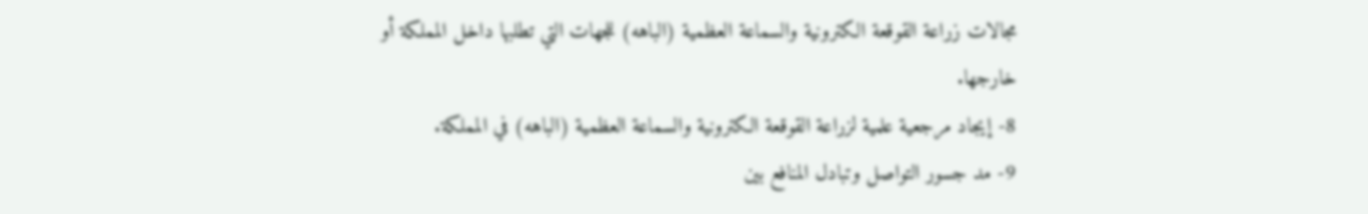مجالات زراعة القوقعة الكترونية والسماعة العظمية (الباهه) للجهات التي تطلبها داخل المملكة أو خارجها.
8- إيجاد مرجعية علمية لزراعة القوقعة الكترونية والسماعة العظمية (الباهه) في المملكة.
9- مد جسور التواصل وتبادل المنافع بين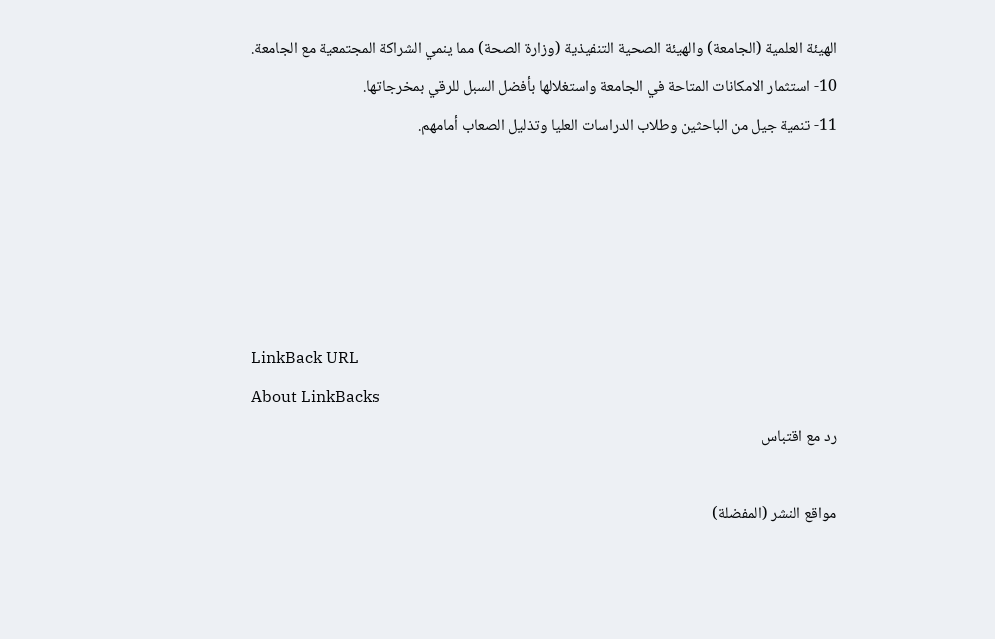الهيئة العلمية (الجامعة) والهيئة الصحية التنفيذية (وزارة الصحة) مما ينمي الشراكة المجتمعية مع الجامعة.
10- استثمار الامكانات المتاحة في الجامعة واستغلالها بأفضل السبل للرقي بمخرجاتها.
11- تنمية جيل من الباحثين وطلاب الدراسات العليا وتذليل الصعاب أمامهم.





LinkBack URL
About LinkBacks
رد مع اقتباس

مواقع النشر (المفضلة)